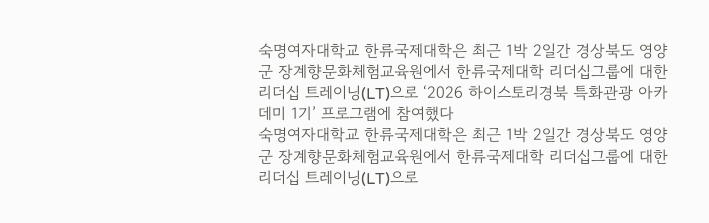숙명여자대학교 한류국제대학은 최근 1박 2일간 경상북도 영양군 장계향문화체험교육원에서 한류국제대학 리더십그룹에 대한 리더십 트레이닝(LT)으로 ‘2026 하이스토리경북 특화관광 아카데미 1기’ 프로그램에 참여했다
숙명여자대학교 한류국제대학은 최근 1박 2일간 경상북도 영양군 장계향문화체험교육원에서 한류국제대학 리더십그룹에 대한 리더십 트레이닝(LT)으로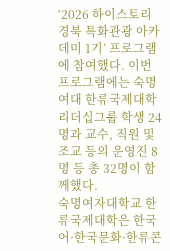‘2026 하이스토리경북 특화관광 아카데미 1기’ 프로그램에 참여했다. 이번 프로그램에는 숙명여대 한류국제대학 리더십그룹 학생 24명과 교수, 직원 및 조교 등의 운영진 8명 등 총 32명이 함께했다.
숙명여자대학교 한류국제대학은 한국어·한국문화·한류콘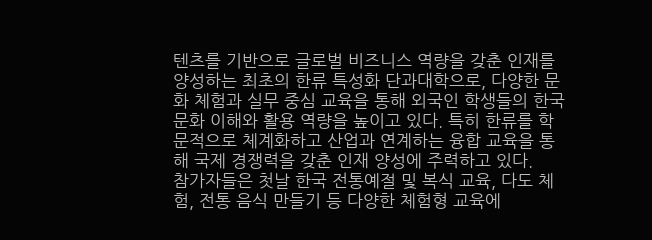텐츠를 기반으로 글로벌 비즈니스 역량을 갖춘 인재를 양성하는 최초의 한류 특성화 단과대학으로, 다양한 문화 체험과 실무 중심 교육을 통해 외국인 학생들의 한국문화 이해와 활용 역량을 높이고 있다. 특히 한류를 학문적으로 체계화하고 산업과 연계하는 융합 교육을 통해 국제 경쟁력을 갖춘 인재 양성에 주력하고 있다.
참가자들은 첫날 한국 전통예절 및 복식 교육, 다도 체험, 전통 음식 만들기 등 다양한 체험형 교육에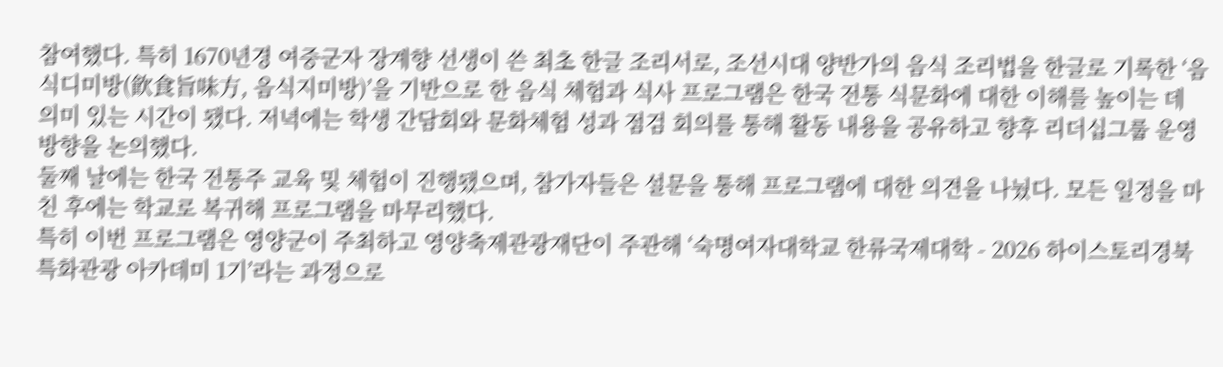참여했다. 특히 1670년경 여중군자 장계향 선생이 쓴 최초 한글 조리서로, 조선시대 양반가의 음식 조리법을 한글로 기록한 ‘음식디미방(飮食旨味方, 음식지미방)’을 기반으로 한 음식 체험과 식사 프로그램은 한국 전통 식문화에 대한 이해를 높이는 데 의미 있는 시간이 됐다. 저녁에는 학생 간담회와 문화체험 성과 점검 회의를 통해 활동 내용을 공유하고 향후 리더십그룹 운영 방향을 논의했다.
둘째 날에는 한국 전통주 교육 및 체험이 진행됐으며, 참가자들은 설문을 통해 프로그램에 대한 의견을 나눴다. 모든 일정을 마친 후에는 학교로 복귀해 프로그램을 마무리했다.
특히 이번 프로그램은 영양군이 주최하고 영양축제관광재단이 주관해 ‘숙명여자대학교 한류국제대학 - 2026 하이스토리경북 특화관광 아카데미 1기’라는 과정으로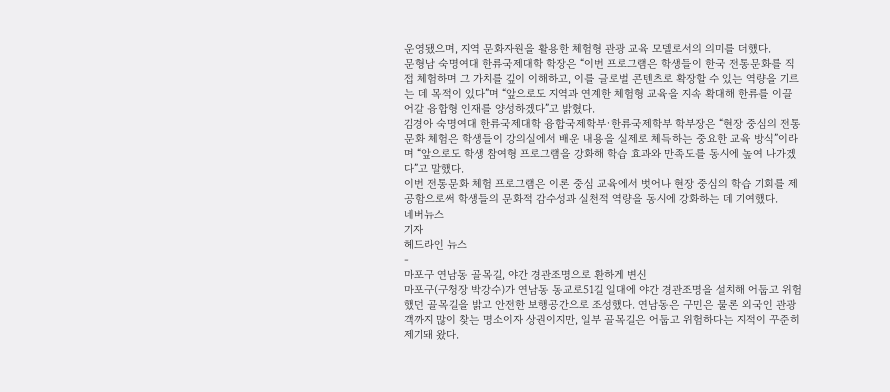운영됐으며, 지역 문화자원을 활용한 체험형 관광 교육 모델로서의 의미를 더했다.
문형남 숙명여대 한류국제대학 학장은 “이번 프로그램은 학생들이 한국 전통문화를 직접 체험하며 그 가치를 깊이 이해하고, 이를 글로벌 콘텐츠로 확장할 수 있는 역량을 기르는 데 목적이 있다”며 “앞으로도 지역과 연계한 체험형 교육을 지속 확대해 한류를 이끌어갈 융합형 인재를 양성하겠다”고 밝혔다.
김경아 숙명여대 한류국제대학 융합국제학부·한류국제학부 학부장은 “현장 중심의 전통문화 체험은 학생들이 강의실에서 배운 내용을 실제로 체득하는 중요한 교육 방식”이라며 “앞으로도 학생 참여형 프로그램을 강화해 학습 효과와 만족도를 동시에 높여 나가겠다”고 말했다.
이번 전통문화 체험 프로그램은 이론 중심 교육에서 벗어나 현장 중심의 학습 기회를 제공함으로써 학생들의 문화적 감수성과 실천적 역량을 동시에 강화하는 데 기여했다.
네버뉴스
기자
헤드라인 뉴스
-
마포구 연남동 골목길, 야간 경관조명으로 환하게 변신
마포구(구청장 박강수)가 연남동 동교로51길 일대에 야간 경관조명을 설치해 어둡고 위험했던 골목길을 밝고 안전한 보행공간으로 조성했다. 연남동은 구민은 물론 외국인 관광객까지 많이 찾는 명소이자 상권이지만, 일부 골목길은 어둡고 위험하다는 지적이 꾸준히 제기돼 왔다.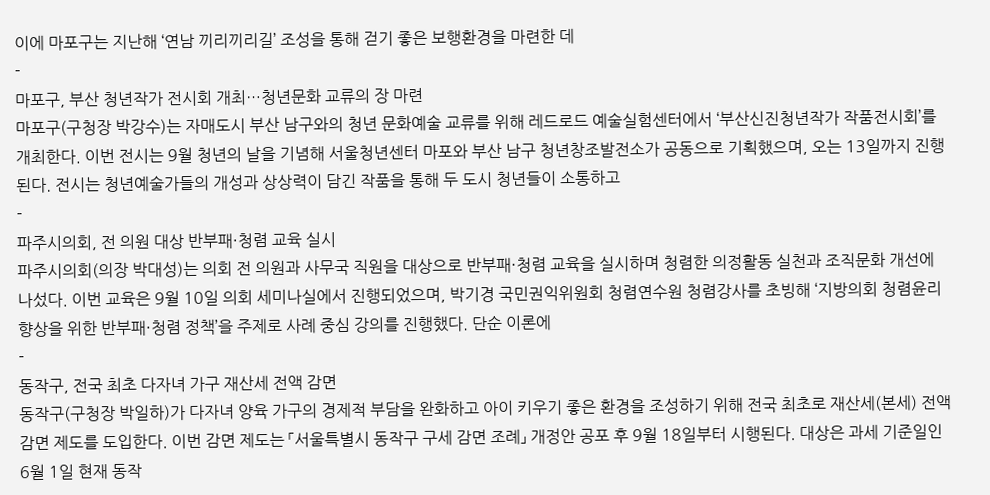이에 마포구는 지난해 ‘연남 끼리끼리길’ 조성을 통해 걷기 좋은 보행환경을 마련한 데
-
마포구, 부산 청년작가 전시회 개최…청년문화 교류의 장 마련
마포구(구청장 박강수)는 자매도시 부산 남구와의 청년 문화예술 교류를 위해 레드로드 예술실험센터에서 ‘부산신진청년작가 작품전시회’를 개최한다. 이번 전시는 9월 청년의 날을 기념해 서울청년센터 마포와 부산 남구 청년창조발전소가 공동으로 기획했으며, 오는 13일까지 진행된다. 전시는 청년예술가들의 개성과 상상력이 담긴 작품을 통해 두 도시 청년들이 소통하고
-
파주시의회, 전 의원 대상 반부패·청렴 교육 실시
파주시의회(의장 박대성)는 의회 전 의원과 사무국 직원을 대상으로 반부패·청렴 교육을 실시하며 청렴한 의정활동 실천과 조직문화 개선에 나섰다. 이번 교육은 9월 10일 의회 세미나실에서 진행되었으며, 박기경 국민권익위원회 청렴연수원 청렴강사를 초빙해 ‘지방의회 청렴윤리 향상을 위한 반부패·청렴 정책’을 주제로 사례 중심 강의를 진행했다. 단순 이론에
-
동작구, 전국 최초 다자녀 가구 재산세 전액 감면
동작구(구청장 박일하)가 다자녀 양육 가구의 경제적 부담을 완화하고 아이 키우기 좋은 환경을 조성하기 위해 전국 최초로 재산세(본세) 전액 감면 제도를 도입한다. 이번 감면 제도는 「서울특별시 동작구 구세 감면 조례」 개정안 공포 후 9월 18일부터 시행된다. 대상은 과세 기준일인 6월 1일 현재 동작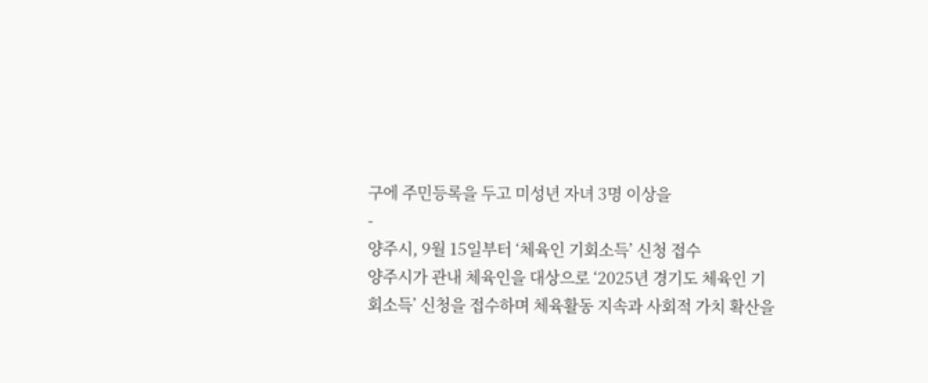구에 주민등록을 두고 미성년 자녀 3명 이상을
-
양주시, 9월 15일부터 ‘체육인 기회소득’ 신청 접수
양주시가 관내 체육인을 대상으로 ‘2025년 경기도 체육인 기회소득’ 신청을 접수하며 체육활동 지속과 사회적 가치 확산을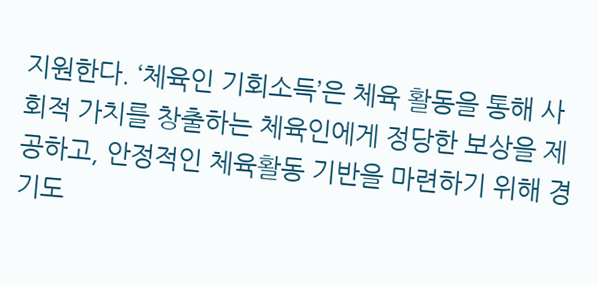지원한다. ‘체육인 기회소득’은 체육 활동을 통해 사회적 가치를 창출하는 체육인에게 정당한 보상을 제공하고, 안정적인 체육활동 기반을 마련하기 위해 경기도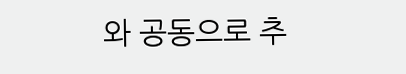와 공동으로 추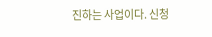진하는 사업이다. 신청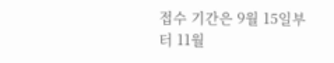접수 기간은 9월 15일부터 11월